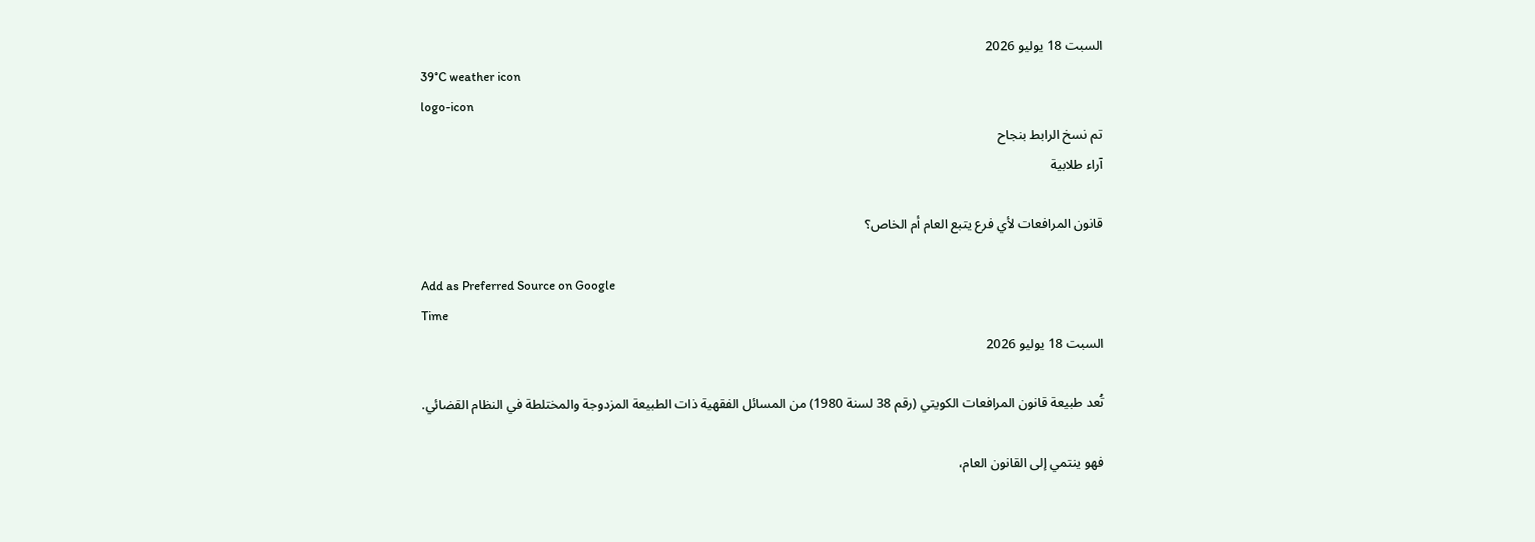السبت 18 يوليو 2026
39°C weather icon
logo-icon
تم نسخ الرابط بنجاح
آراء طلابية

قانون المرافعات لأي فرع يتبع العام أم الخاص؟

Add as Preferred Source on Google
Time
السبت 18 يوليو 2026

تُعد طبيعة قانون المرافعات الكويتي (رقم 38 لسنة 1980) من المسائل الفقهية ذات الطبيعة المزدوجة والمختلطة في النظام القضائي.

فهو ينتمي إلى القانون العام،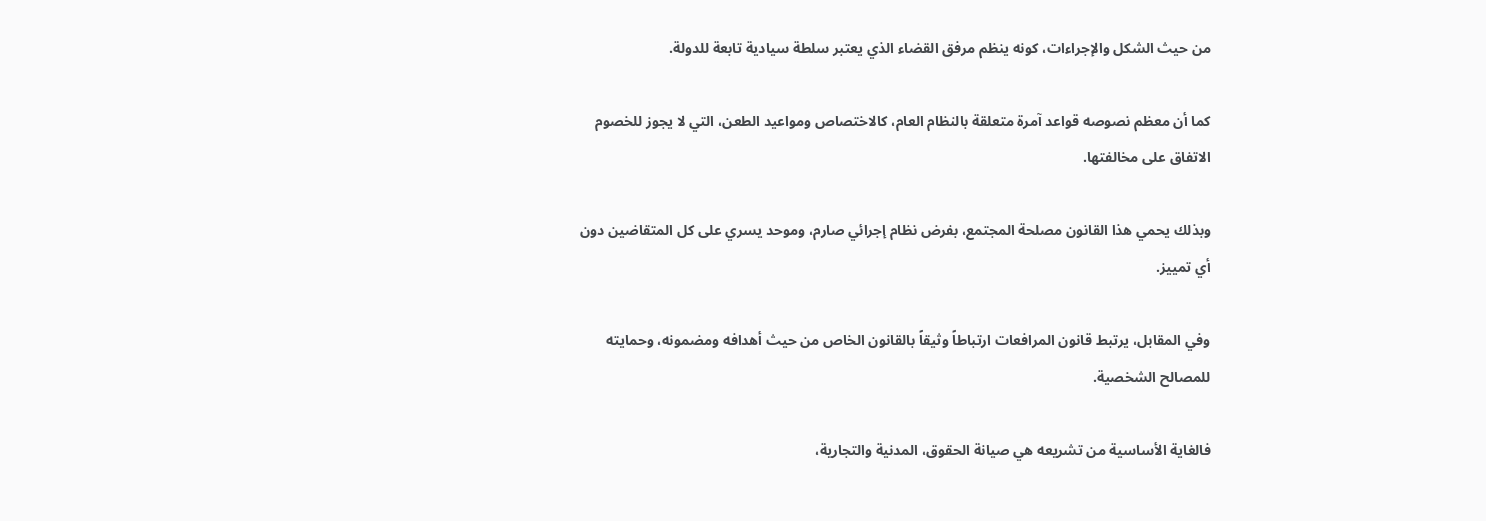من حيث الشكل والإجراءات، كونه ينظم مرفق القضاء الذي يعتبر سلطة سيادية تابعة للدولة.

كما أن معظم نصوصه قواعد آمرة متعلقة بالنظام العام، كالاختصاص ومواعيد الطعن، التي لا يجوز للخصوم الاتفاق على مخالفتها.

وبذلك يحمي هذا القانون مصلحة المجتمع، بفرض نظام إجرائي صارم، وموحد يسري على كل المتقاضين دون أي تمييز.

وفي المقابل، يرتبط قانون المرافعات ارتباطاً وثيقاً بالقانون الخاص من حيث أهدافه ومضمونه، وحمايته للمصالح الشخصية.

فالغاية الأساسية من تشريعه هي صيانة الحقوق، المدنية والتجارية،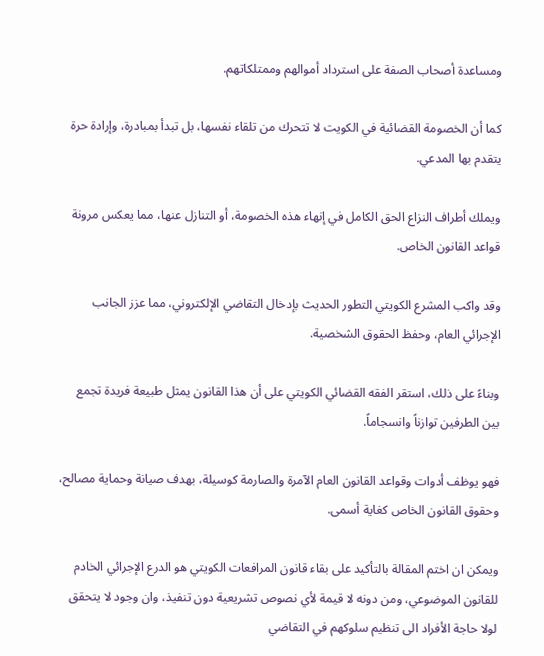ومساعدة أصحاب الصفة على استرداد أموالهم وممتلكاتهم.

كما أن الخصومة القضائية في الكويت لا تتحرك من تلقاء نفسها، بل تبدأ بمبادرة، وإرادة حرة يتقدم بها المدعي.

ويملك أطراف النزاع الحق الكامل في إنهاء هذه الخصومة، أو التنازل عنها، مما يعكس مرونة قواعد القانون الخاص.

وقد واكب المشرع الكويتي التطور الحديث بإدخال التقاضي الإلكتروني، مما عزز الجانب الإجرائي العام، وحفظ الحقوق الشخصية.

وبناءً على ذلك، استقر الفقه القضائي الكويتي على أن هذا القانون يمثل طبيعة فريدة تجمع بين الطرفين توازناً وانسجاماً.

فهو يوظف أدوات وقواعد القانون العام الآمرة والصارمة كوسيلة، بهدف صيانة وحماية مصالح، وحقوق القانون الخاص كغاية أسمى.

ويمكن ان اختم المقالة بالتأكيد على بقاء قانون المرافعات الكويتي هو الدرع الإجرائي الخادم للقانون الموضوعي، ومن دونه لا قيمة لأي نصوص تشريعية دون تنفيذ، وان وجود لا يتحقق لولا حاجة الأفراد الى تنظيم سلوكهم في التقاضي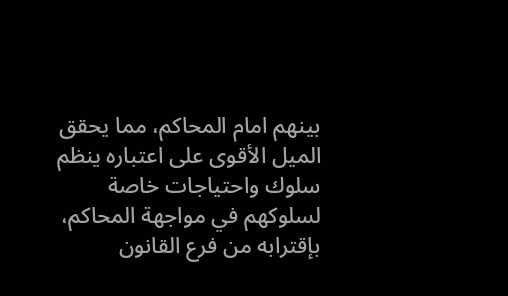بينهم امام المحاكم، مما يحقق الميل الأقوى على اعتباره ينظم سلوك واحتياجات خاصة لسلوكهم في مواجهة المحاكم، بإقترابه من فرع القانون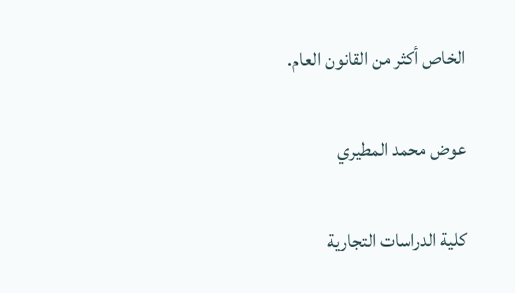الخاص أكثر من القانون العام.

عوض محمد المطيري

كلية الدراسات التجارية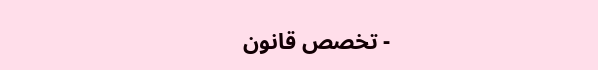- تخصص قانون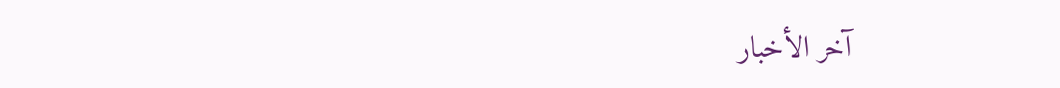آخر الأخبار